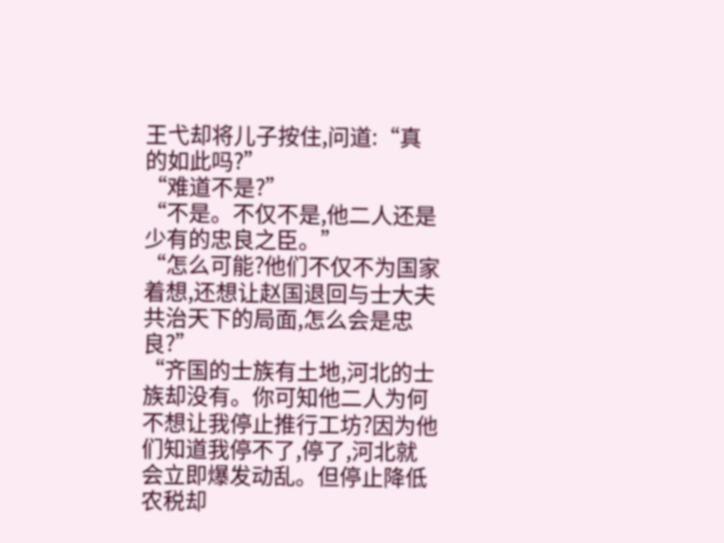王弋却将儿子按住,问道:“真的如此吗?”
“难道不是?”
“不是。不仅不是,他二人还是少有的忠良之臣。”
“怎么可能?他们不仅不为国家着想,还想让赵国退回与士大夫共治天下的局面,怎么会是忠良?”
“齐国的士族有土地,河北的士族却没有。你可知他二人为何不想让我停止推行工坊?因为他们知道我停不了,停了,河北就会立即爆发动乱。但停止降低农税却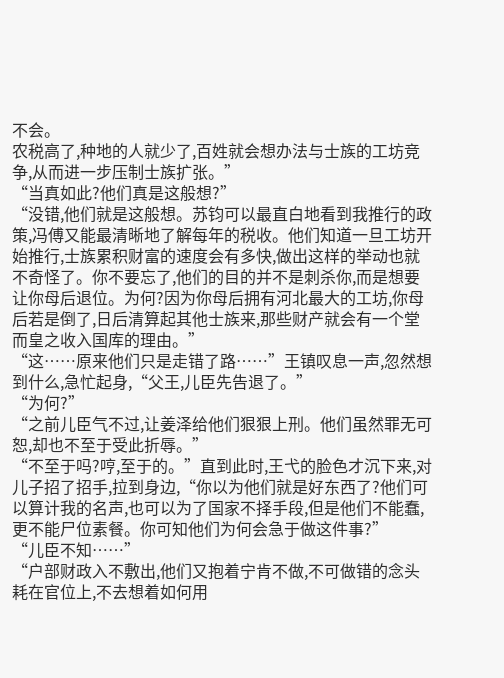不会。
农税高了,种地的人就少了,百姓就会想办法与士族的工坊竞争,从而进一步压制士族扩张。”
“当真如此?他们真是这般想?”
“没错,他们就是这般想。苏钧可以最直白地看到我推行的政策,冯傅又能最清晰地了解每年的税收。他们知道一旦工坊开始推行,士族累积财富的速度会有多快,做出这样的举动也就不奇怪了。你不要忘了,他们的目的并不是刺杀你,而是想要让你母后退位。为何?因为你母后拥有河北最大的工坊,你母后若是倒了,日后清算起其他士族来,那些财产就会有一个堂而皇之收入国库的理由。”
“这……原来他们只是走错了路……”王镇叹息一声,忽然想到什么,急忙起身,“父王,儿臣先告退了。”
“为何?”
“之前儿臣气不过,让姜泽给他们狠狠上刑。他们虽然罪无可恕,却也不至于受此折辱。”
“不至于吗?哼,至于的。”直到此时,王弋的脸色才沉下来,对儿子招了招手,拉到身边,“你以为他们就是好东西了?他们可以算计我的名声,也可以为了国家不择手段,但是他们不能蠢,更不能尸位素餐。你可知他们为何会急于做这件事?”
“儿臣不知……”
“户部财政入不敷出,他们又抱着宁肯不做,不可做错的念头耗在官位上,不去想着如何用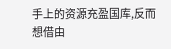手上的资源充盈国库,反而想借由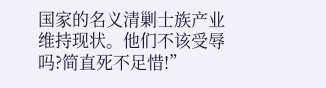国家的名义清剿士族产业维持现状。他们不该受辱吗?简直死不足惜!”